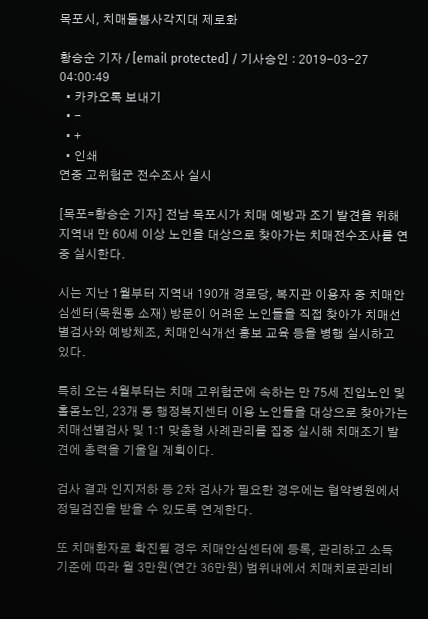목포시, 치매돌봄사각지대 제로화

황승순 기자 / [email protected] / 기사승인 : 2019-03-27 04:00:49
  • 카카오톡 보내기
  • -
  • +
  • 인쇄
연중 고위험군 전수조사 실시

[목포=황승순 기자] 전남 목포시가 치매 예방과 조기 발견을 위해 지역내 만 60세 이상 노인을 대상으로 찾아가는 치매전수조사를 연중 실시한다.

시는 지난 1월부터 지역내 190개 경로당, 복지관 이용자 중 치매안심센터(목원동 소재) 방문이 어려운 노인들을 직접 찾아가 치매선별검사와 예방체조, 치매인식개선 홍보 교육 등을 병행 실시하고 있다.

특히 오는 4월부터는 치매 고위험군에 속하는 만 75세 진입노인 및 홀몸노인, 23개 동 행정복지센터 이용 노인들을 대상으로 찾아가는 치매선별검사 및 1:1 맞춤형 사례관리를 집중 실시해 치매조기 발견에 총력을 기울일 계획이다.

검사 결과 인지저하 등 2차 검사가 필요한 경우에는 협약병원에서 정밀검진을 받을 수 있도록 연계한다.

또 치매환자로 확진될 경우 치매안심센터에 등록, 관리하고 소득 기준에 따라 월 3만원(연간 36만원) 범위내에서 치매치료관리비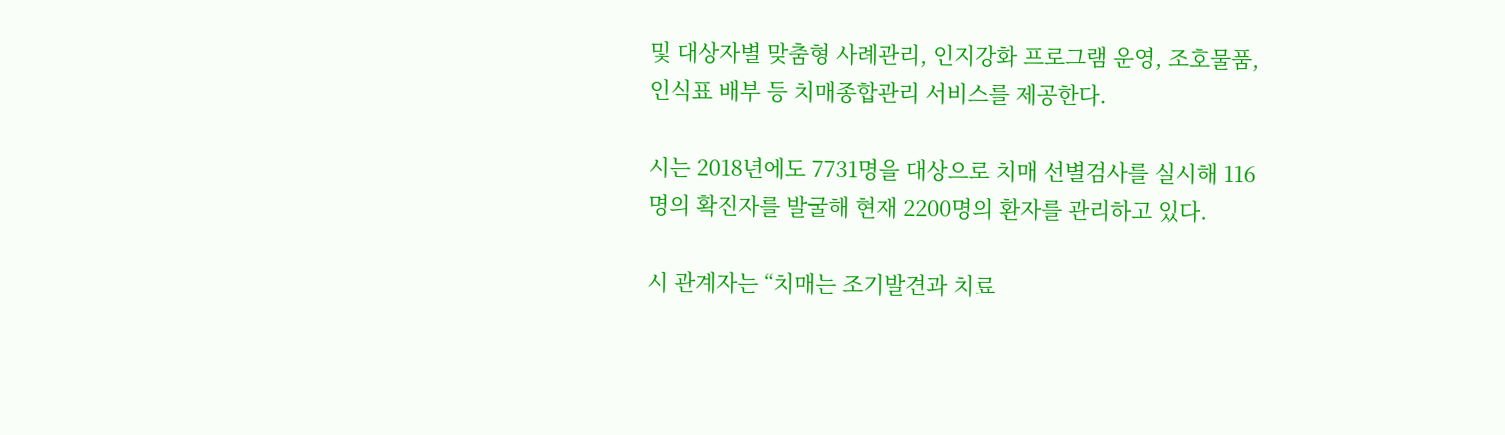및 대상자별 맞춤형 사례관리, 인지강화 프로그램 운영, 조호물품, 인식표 배부 등 치매종합관리 서비스를 제공한다.

시는 2018년에도 7731명을 대상으로 치매 선별검사를 실시해 116명의 확진자를 발굴해 현재 2200명의 환자를 관리하고 있다.

시 관계자는 “치매는 조기발견과 치료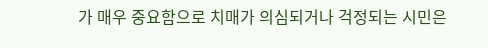가 매우 중요함으로 치매가 의심되거나 걱정되는 시민은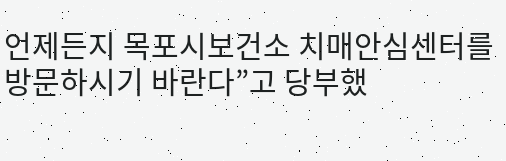언제든지 목포시보건소 치매안심센터를 방문하시기 바란다”고 당부했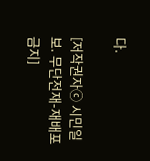다.

[저작권자ⓒ 시민일보. 무단전재-재배포 금지]